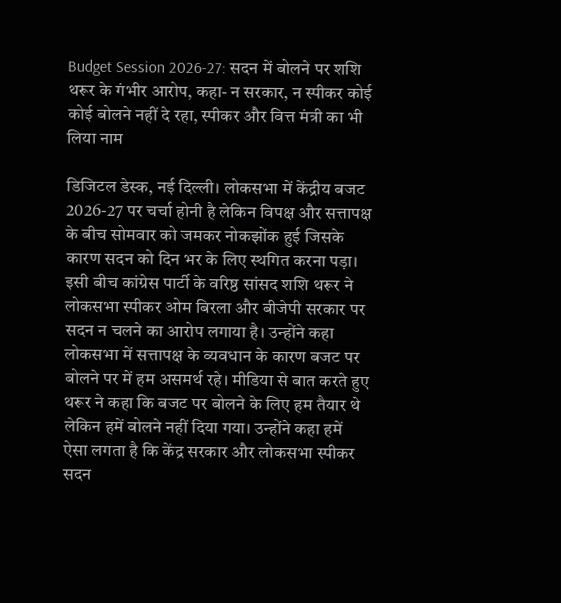Budget Session 2026-27: सदन में बोलने पर शशि थरूर के गंभीर आरोप, कहा- न सरकार, न स्पीकर कोई कोई बोलने नहीं दे रहा, स्पीकर और वित्त मंत्री का भी लिया नाम

डिजिटल डेस्क, नई दिल्ली। लोकसभा में केंद्रीय बजट 2026-27 पर चर्चा होनी है लेकिन विपक्ष और सत्तापक्ष के बीच सोमवार को जमकर नोकझोंक हुई जिसके कारण सदन को दिन भर के लिए स्थगित करना पड़ा। इसी बीच कांग्रेस पार्टी के वरिष्ठ सांसद शशि थरूर ने लोकसभा स्पीकर ओम बिरला और बीजेपी सरकार पर सदन न चलने का आरोप लगाया है। उन्होंने कहा लोकसभा में सत्तापक्ष के व्यवधान के कारण बजट पर बोलने पर में हम असमर्थ रहे। मीडिया से बात करते हुए थरूर ने कहा कि बजट पर बोलने के लिए हम तैयार थे लेकिन हमें बोलने नहीं दिया गया। उन्होंने कहा हमें ऐसा लगता है कि केंद्र सरकार और लोकसभा स्पीकर सदन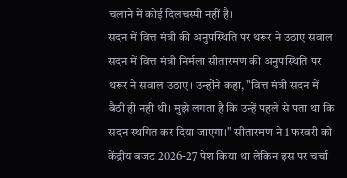चलाने में कोई दिलचस्पी नहीं है।
सदन में वित्त मंत्री की अनुपस्थिति पर थरूर ने उठाए सवाल
सदन में वित्त मंत्री निर्मला सीतारमण की अनुपस्थिति पर थरूर ने सवाल उठाए। उन्होंने कहा, "वित्त मंत्री सदन में बैठी ही नही थी। मुझे लगता है कि उन्हें पहले से पता था कि सदन स्थगित कर दिया जाएगा।" सीतारमण ने 1 फरवरी को केंद्रीय बजट 2026-27 पेश किया था लेकिन इस पर चर्चा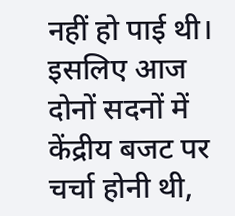नहीं हो पाई थी। इसलिए आज दोनों सदनों में केंद्रीय बजट पर चर्चा होनी थी,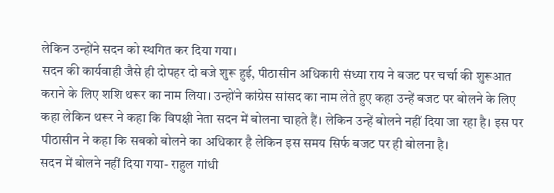लेकिन उन्होंने सदन को स्थगित कर दिया गया।
सदन की कार्यवाही जैसे ही दोपहर दो बजे शुरू हुई, पीठासीन अधिकारी संध्या राय ने बजट पर चर्चा की शुरूआत कराने के लिए शशि थरूर का नाम लिया। उन्होंने कांग्रेस सांसद का नाम लेते हुए कहा उन्हें बजट पर बोलने के लिए कहा लेकिन थरूर ने कहा कि विपक्षी नेता सदन में बोलना चाहते हैं। लेकिन उन्हें बोलने नहीं दिया जा रहा है। इस पर पीठासीन ने कहा कि सबको बोलने का अधिकार है लेकिन इस समय सिर्फ बजट पर ही बोलना है।
सदन में बोलने नहीं दिया गया- राहुल गांधी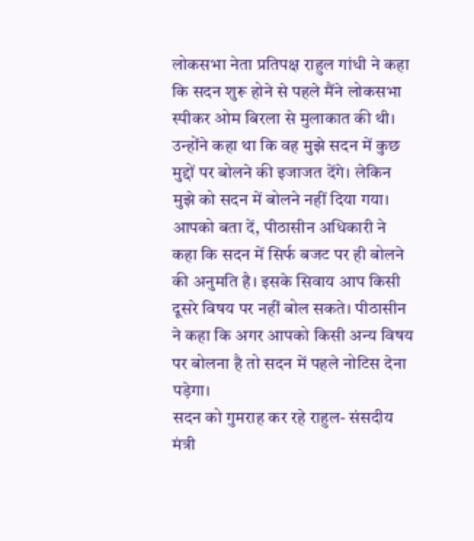लोकसभा नेता प्रतिपक्ष राहुल गांधी ने कहा कि सदन शुरू होने से पहले मैंने लोकसभा स्पीकर ओम बिरला से मुलाकात की थी। उन्होंने कहा था कि वह मुझे सदन में कुछ मुद्दों पर बोलने की इजाजत देंगे। लेकिन मुझे को सदन में बोलने नहीं दिया गया। आपको बता दें, पीठासीन अधिकारी ने कहा कि सदन में सिर्फ बजट पर ही बोलने की अनुमति है। इसके सिवाय आप किसी दूसरे विषय पर नहीं बोल सकते। पीठासीन ने कहा कि अगर आपको किसी अन्य विषय पर बोलना है तो सदन में पहले नोटिस देना पड़ेगा।
सदन को गुमराह कर रहे राहुल- संसदीय मंत्री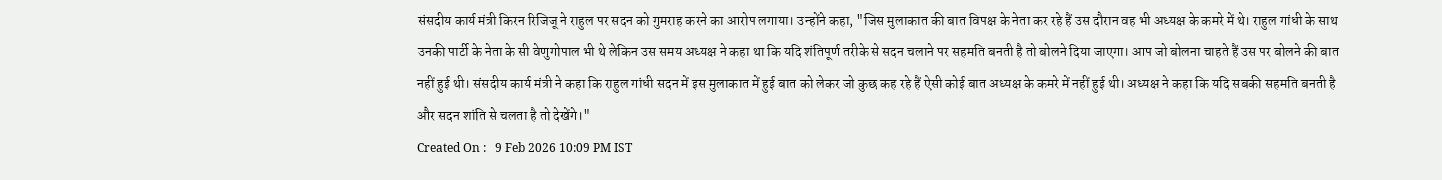संसदीय कार्य मंत्री किरन रिजिजू ने राहुल पर सदन को गुमराह करने का आरोप लगाया। उन्होंने कहा, "जिस मुलाकात की बात विपक्ष के नेता कर रहे हैं उस दौरान वह भी अध्यक्ष के कमरे में थे। राहुल गांधी के साथ उनकी पार्टी के नेता के सी वेणुगोपाल भी थे लेकिन उस समय अध्यक्ष ने कहा था कि यदि शंतिपूर्ण तरीके से सदन चलाने पर सहमति बनती है तो बोलने दिया जाएगा। आप जो बोलना चाहते हैं उस पर बोलने की बात नहीं हुई थी। संसदीय कार्य मंत्री ने कहा कि राहुल गांधी सदन में इस मुलाकात में हुई बात को लेकर जो कुछ कह रहे हैं ऐसी कोई बात अध्यक्ष के कमरे में नहीं हुई थी। अध्यक्ष ने कहा कि यदि सबकी सहमति बनती है और सदन शांति से चलता है तो देखेंगे।"
Created On :   9 Feb 2026 10:09 PM IST